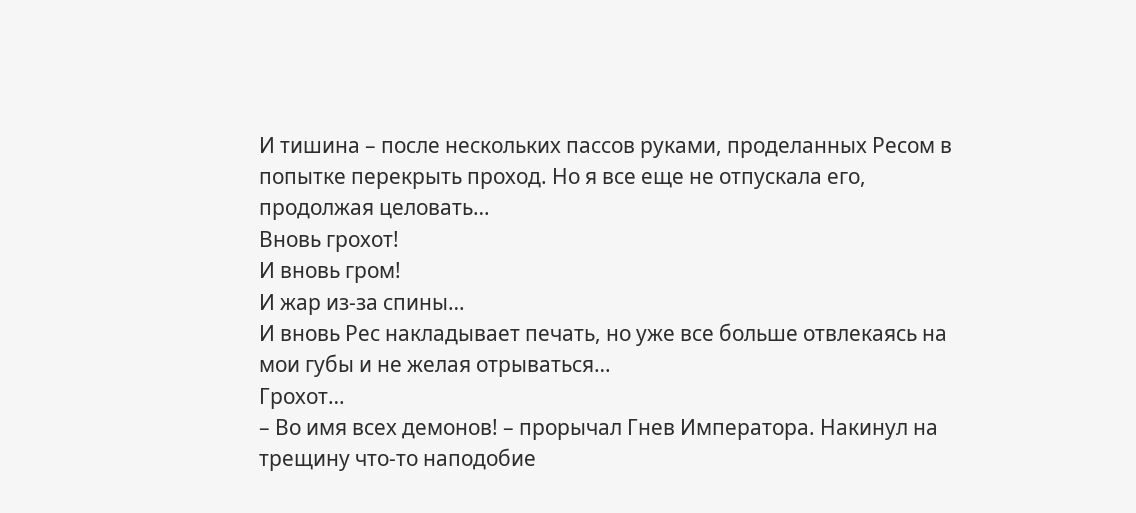И тишина – после нескольких пассов руками, проделанных Ресом в попытке перекрыть проход. Но я все еще не отпускала его, продолжая целовать…
Вновь грохот!
И вновь гром!
И жар из-за спины…
И вновь Рес накладывает печать, но уже все больше отвлекаясь на мои губы и не желая отрываться…
Грохот…
– Во имя всех демонов! – прорычал Гнев Императора. Накинул на трещину что-то наподобие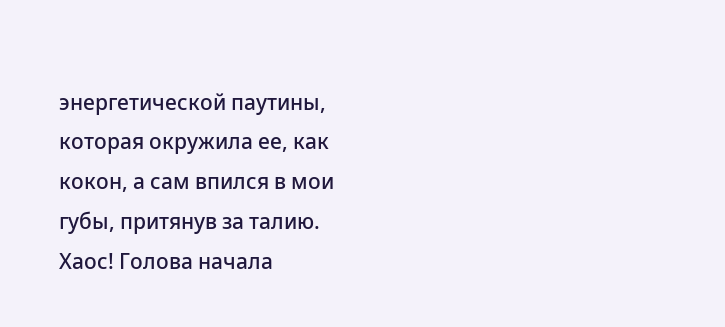энергетической паутины, которая окружила ее, как кокон, а сам впился в мои губы, притянув за талию.
Хаос! Голова начала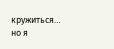кружиться… но я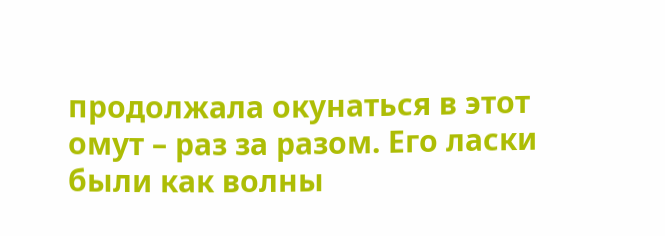продолжала окунаться в этот омут – раз за разом. Его ласки были как волны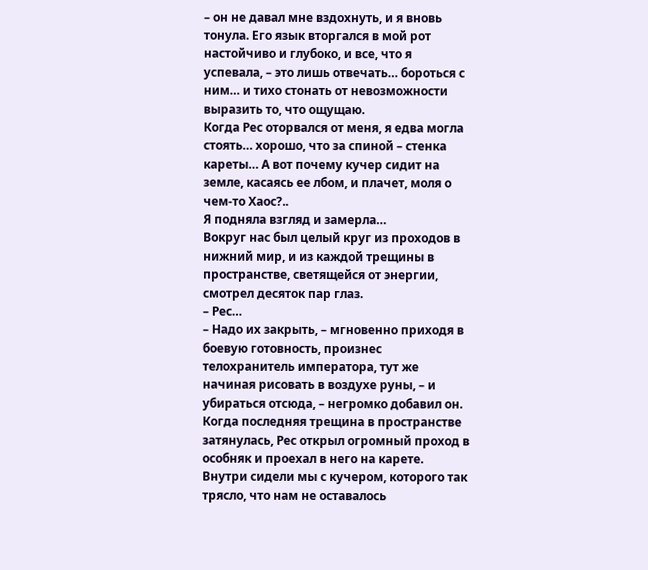– он не давал мне вздохнуть, и я вновь тонула. Его язык вторгался в мой рот настойчиво и глубоко, и все, что я успевала, – это лишь отвечать… бороться с ним… и тихо стонать от невозможности выразить то, что ощущаю.
Когда Рес оторвался от меня, я едва могла стоять… хорошо, что за спиной – стенка кареты… А вот почему кучер сидит на земле, касаясь ее лбом, и плачет, моля о чем-то Хаос?..
Я подняла взгляд и замерла…
Вокруг нас был целый круг из проходов в нижний мир, и из каждой трещины в пространстве, светящейся от энергии, смотрел десяток пар глаз.
– Рес…
– Надо их закрыть, – мгновенно приходя в боевую готовность, произнес телохранитель императора, тут же начиная рисовать в воздухе руны, – и убираться отсюда, – негромко добавил он.
Когда последняя трещина в пространстве затянулась, Рес открыл огромный проход в особняк и проехал в него на карете. Внутри сидели мы с кучером, которого так трясло, что нам не оставалось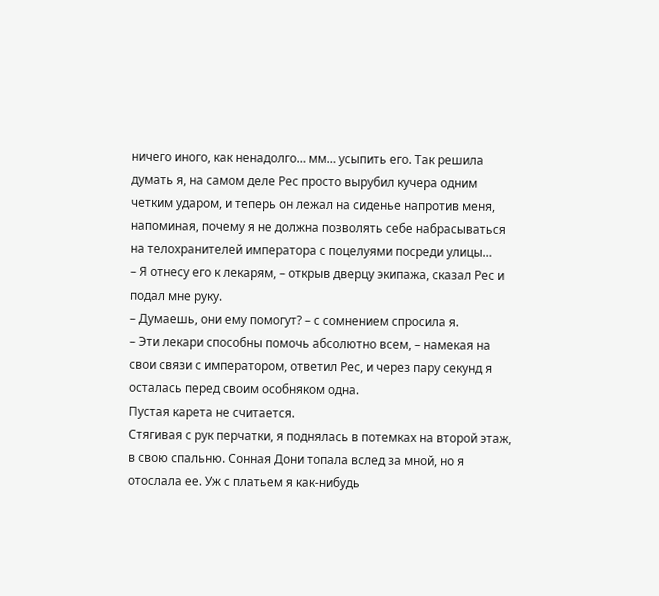ничего иного, как ненадолго… мм… усыпить его. Так решила думать я, на самом деле Рес просто вырубил кучера одним четким ударом, и теперь он лежал на сиденье напротив меня, напоминая, почему я не должна позволять себе набрасываться на телохранителей императора с поцелуями посреди улицы…
– Я отнесу его к лекарям, – открыв дверцу экипажа, сказал Рес и подал мне руку.
– Думаешь, они ему помогут? – с сомнением спросила я.
– Эти лекари способны помочь абсолютно всем, – намекая на свои связи с императором, ответил Рес, и через пару секунд я осталась перед своим особняком одна.
Пустая карета не считается.
Стягивая с рук перчатки, я поднялась в потемках на второй этаж, в свою спальню. Сонная Дони топала вслед за мной, но я отослала ее. Уж с платьем я как-нибудь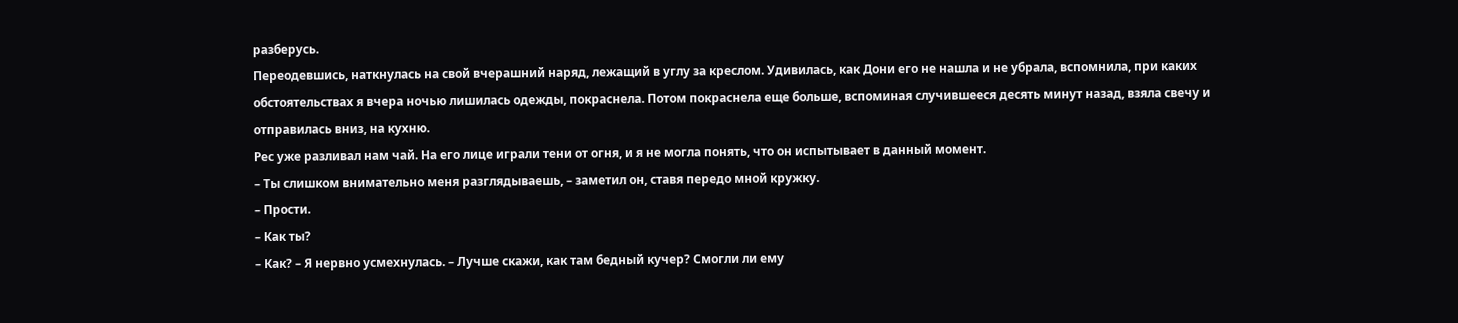разберусь.
Переодевшись, наткнулась на свой вчерашний наряд, лежащий в углу за креслом. Удивилась, как Дони его не нашла и не убрала, вспомнила, при каких обстоятельствах я вчера ночью лишилась одежды, покраснела. Потом покраснела еще больше, вспоминая случившееся десять минут назад, взяла свечу и отправилась вниз, на кухню.
Рес уже разливал нам чай. На его лице играли тени от огня, и я не могла понять, что он испытывает в данный момент.
– Ты слишком внимательно меня разглядываешь, – заметил он, ставя передо мной кружку.
– Прости.
– Как ты?
– Как? – Я нервно усмехнулась. – Лучше скажи, как там бедный кучер? Смогли ли ему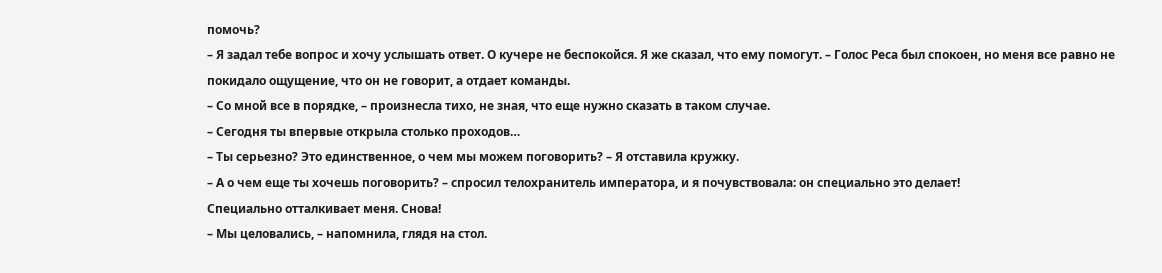помочь?
– Я задал тебе вопрос и хочу услышать ответ. О кучере не беспокойся. Я же сказал, что ему помогут. – Голос Реса был спокоен, но меня все равно не покидало ощущение, что он не говорит, а отдает команды.
– Со мной все в порядке, – произнесла тихо, не зная, что еще нужно сказать в таком случае.
– Сегодня ты впервые открыла столько проходов…
– Ты серьезно? Это единственное, о чем мы можем поговорить? – Я отставила кружку.
– А о чем еще ты хочешь поговорить? – спросил телохранитель императора, и я почувствовала: он специально это делает!
Специально отталкивает меня. Снова!
– Мы целовались, – напомнила, глядя на стол.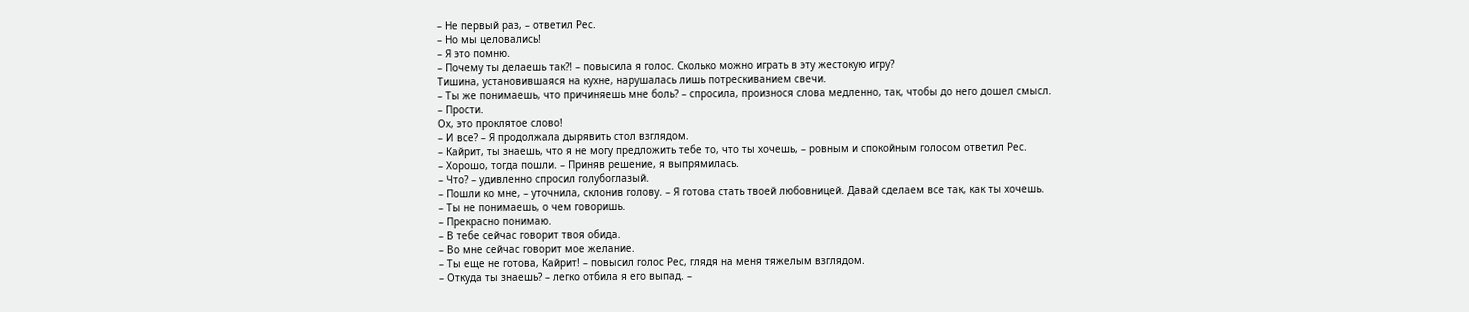– Не первый раз, – ответил Рес.
– Но мы целовались!
– Я это помню.
– Почему ты делаешь так?! – повысила я голос. Сколько можно играть в эту жестокую игру?
Тишина, установившаяся на кухне, нарушалась лишь потрескиванием свечи.
– Ты же понимаешь, что причиняешь мне боль? – спросила, произнося слова медленно, так, чтобы до него дошел смысл.
– Прости.
Ох, это проклятое слово!
– И все? – Я продолжала дырявить стол взглядом.
– Кайрит, ты знаешь, что я не могу предложить тебе то, что ты хочешь, – ровным и спокойным голосом ответил Рес.
– Хорошо, тогда пошли. – Приняв решение, я выпрямилась.
– Что? – удивленно спросил голубоглазый.
– Пошли ко мне, – уточнила, склонив голову. – Я готова стать твоей любовницей. Давай сделаем все так, как ты хочешь.
– Ты не понимаешь, о чем говоришь.
– Прекрасно понимаю.
– В тебе сейчас говорит твоя обида.
– Во мне сейчас говорит мое желание.
– Ты еще не готова, Кайрит! – повысил голос Рес, глядя на меня тяжелым взглядом.
– Откуда ты знаешь? – легко отбила я его выпад. –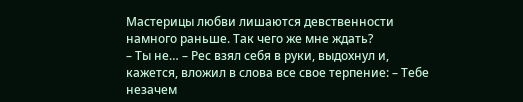Мастерицы любви лишаются девственности намного раньше. Так чего же мне ждать?
– Ты не… – Рес взял себя в руки, выдохнул и, кажется, вложил в слова все свое терпение: – Тебе незачем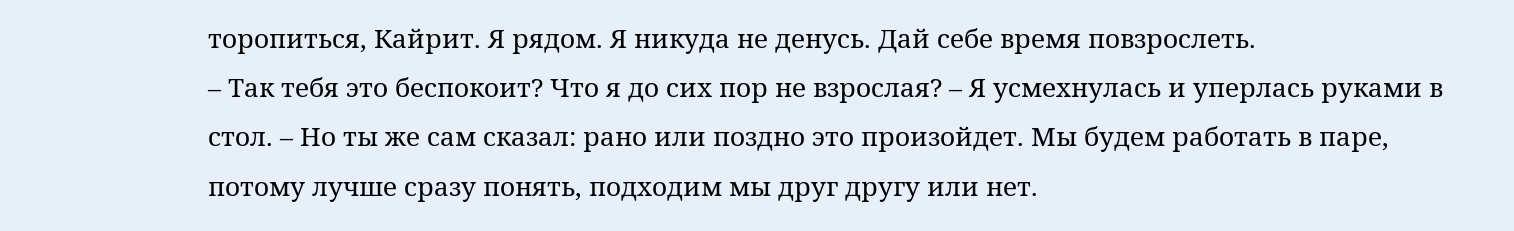торопиться, Кайрит. Я рядом. Я никуда не денусь. Дай себе время повзрослеть.
– Так тебя это беспокоит? Что я до сих пор не взрослая? – Я усмехнулась и уперлась руками в стол. – Но ты же сам сказал: рано или поздно это произойдет. Мы будем работать в паре, потому лучше сразу понять, подходим мы друг другу или нет.